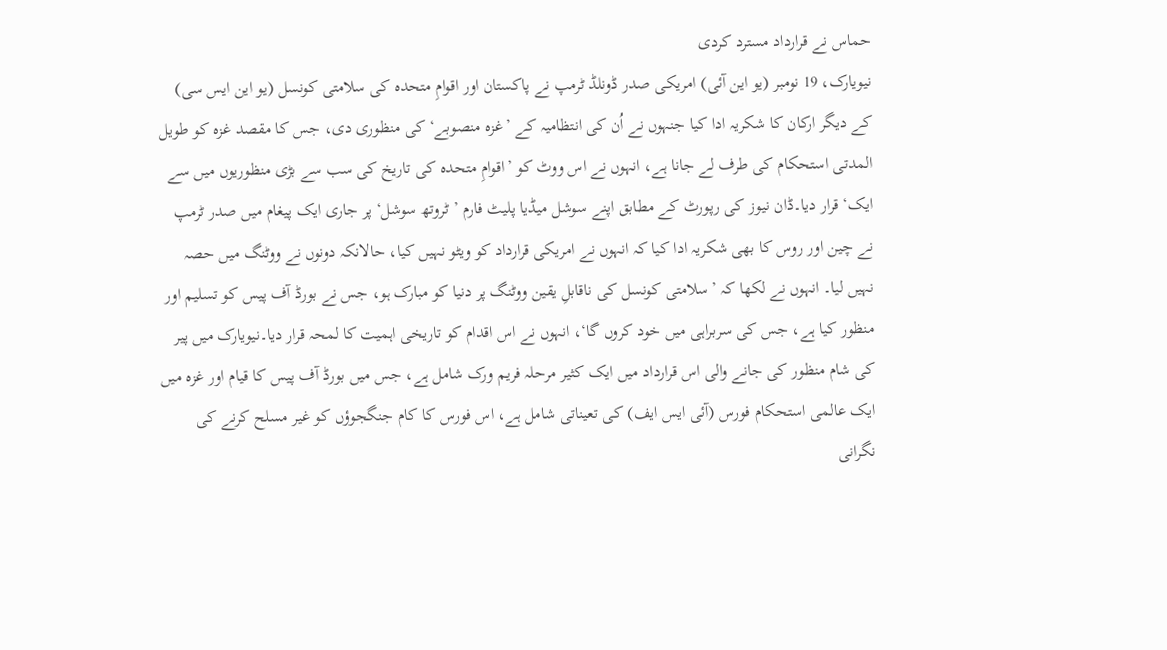حماس نے قرارداد مسترد کردی
نیویارک، 19 نومبر (یو این آئی) امریکی صدر ڈونلڈ ٹرمپ نے پاکستان اور اقوامِ متحدہ کی سلامتی کونسل (یو این ایس سی) کے دیگر ارکان کا شکریہ ادا کیا جنہوں نے اُن کی انتظامیہ کے ’غزہ منصوبے‘ کی منظوری دی، جس کا مقصد غزہ کو طویل المدتی استحکام کی طرف لے جانا ہے، انہوں نے اس ووٹ کو ’اقوامِ متحدہ کی تاریخ کی سب سے بڑی منظوریوں میں سے ایک‘ قرار دیا۔ڈان نیوز کی رپورٹ کے مطابق اپنے سوشل میڈیا پلیٹ فارم ’ٹروتھ سوشل‘ پر جاری ایک پیغام میں صدر ٹرمپ نے چین اور روس کا بھی شکریہ ادا کیا کہ انہوں نے امریکی قرارداد کو ویٹو نہیں کیا، حالانکہ دونوں نے ووٹنگ میں حصہ نہیں لیا۔ انہوں نے لکھا کہ ’سلامتی کونسل کی ناقابلِ یقین ووٹنگ پر دنیا کو مبارک ہو، جس نے بورڈ آف پیس کو تسلیم اور منظور کیا ہے، جس کی سربراہی میں خود کروں گا‘، انہوں نے اس اقدام کو تاریخی اہمیت کا لمحہ قرار دیا۔نیویارک میں پیر کی شام منظور کی جانے والی اس قرارداد میں ایک کثیر مرحلہ فریم ورک شامل ہے، جس میں بورڈ آف پیس کا قیام اور غزہ میں ایک عالمی استحکام فورس (آئی ایس ایف) کی تعیناتی شامل ہے، اس فورس کا کام جنگجوؤں کو غیر مسلح کرنے کی نگرانی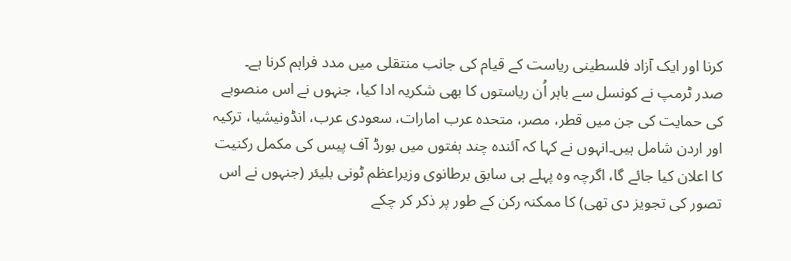کرنا اور ایک آزاد فلسطینی ریاست کے قیام کی جانب منتقلی میں مدد فراہم کرنا ہے۔
صدر ٹرمپ نے کونسل سے باہر اُن ریاستوں کا بھی شکریہ ادا کیا، جنہوں نے اس منصوبے کی حمایت کی جن میں قطر، مصر، متحدہ عرب امارات، سعودی عرب، انڈونیشیا، ترکیہ اور اردن شامل ہیں۔انہوں نے کہا کہ آئندہ چند ہفتوں میں بورڈ آف پیس کی مکمل رکنیت کا اعلان کیا جائے گا، اگرچہ وہ پہلے ہی سابق برطانوی وزیراعظم ٹونی بلیئر (جنہوں نے اس تصور کی تجویز دی تھی) کا ممکنہ رکن کے طور پر ذکر کر چکے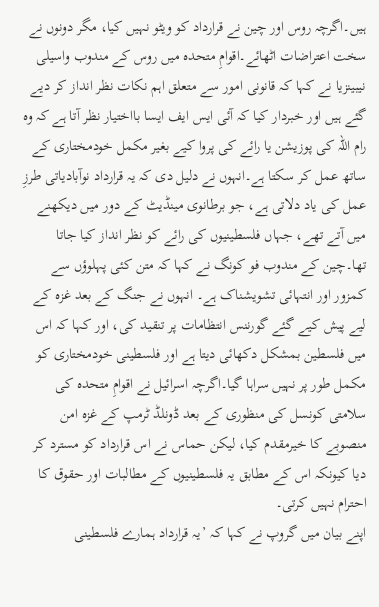ہیں۔اگرچہ روس اور چین نے قرارداد کو ویٹو نہیں کیا، مگر دونوں نے سخت اعتراضات اٹھائے۔اقوامِ متحدہ میں روس کے مندوب واسیلی نیبینزیا نے کہا کہ قانونی امور سے متعلق اہم نکات نظر انداز کر دیے گئے ہیں اور خبردار کیا کہ آئی ایس ایف ایسا بااختیار نظر آتا ہے کہ وہ رام اللہ کی پوزیشن یا رائے کی پروا کیے بغیر مکمل خودمختاری کے ساتھ عمل کر سکتا ہے۔انہوں نے دلیل دی کہ یہ قرارداد نوآبادیاتی طرزِ عمل کی یاد دلاتی ہے، جو برطانوی مینڈیٹ کے دور میں دیکھنے میں آتے تھے، جہاں فلسطینیوں کی رائے کو نظر انداز کیا جاتا تھا۔چین کے مندوب فو کونگ نے کہا کہ متن کئی پہلوؤں سے کمزور اور انتہائی تشویشناک ہے۔ انہوں نے جنگ کے بعد غزہ کے لیے پیش کیے گئے گورننس انتظامات پر تنقید کی، اور کہا کہ اس میں فلسطین بمشکل دکھائی دیتا ہے اور فلسطینی خودمختاری کو مکمل طور پر نہیں سراہا گیا۔اگرچہ اسرائیل نے اقوامِ متحدہ کی سلامتی کونسل کی منظوری کے بعد ڈونلڈ ٹرمپ کے غزہ امن منصوبے کا خیرمقدم کیا، لیکن حماس نے اس قرارداد کو مسترد کر دیا کیونکہ اس کے مطابق یہ فلسطینیوں کے مطالبات اور حقوق کا احترام نہیں کرتی۔
اپنے بیان میں گروپ نے کہا کہ ’یہ قرارداد ہمارے فلسطینی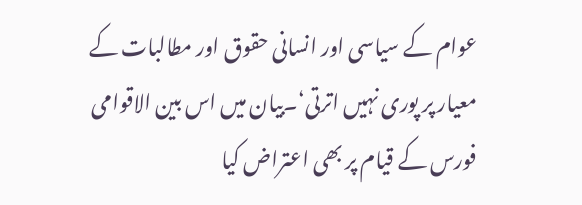عوام کے سیاسی اور انسانی حقوق اور مطالبات کے معیار پر پوری نہیں اترتی‘۔بیان میں اس بین الاقوامی فورس کے قیام پر بھی اعتراض کیا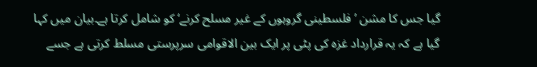گیا جس کا مشن ’فلسطینی گروہوں کے غیر مسلح کرنے‘ کو شامل کرتا ہے۔بیان میں کہا گیا ہے کہ یہ قرارداد غزہ کی پٹی پر ایک بین الاقوامی سرپرستی مسلط کرتی ہے جسے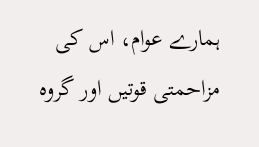ہمارے عوام، اس کی مزاحمتی قوتیں اور گروہ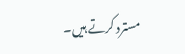مسترد کرتے ہیں۔